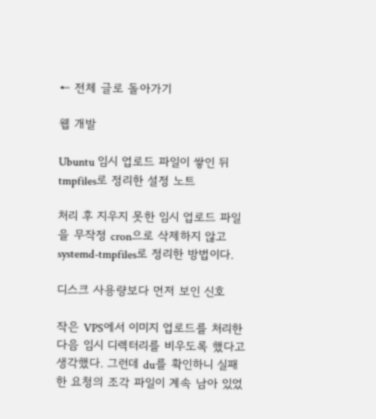← 전체 글로 돌아가기

웹 개발

Ubuntu 임시 업로드 파일이 쌓인 뒤 tmpfiles로 정리한 설정 노트

처리 후 지우지 못한 임시 업로드 파일을 무작정 cron으로 삭제하지 않고 systemd-tmpfiles로 정리한 방법이다.

디스크 사용량보다 먼저 보인 신호

작은 VPS에서 이미지 업로드를 처리한 다음 임시 디렉터리를 비우도록 했다고 생각했다. 그런데 du를 확인하니 실패한 요청의 조각 파일이 계속 남아 있었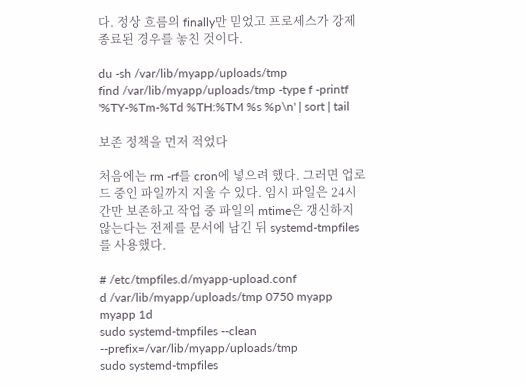다. 정상 흐름의 finally만 믿었고 프로세스가 강제 종료된 경우를 놓친 것이다.

du -sh /var/lib/myapp/uploads/tmp
find /var/lib/myapp/uploads/tmp -type f -printf '%TY-%Tm-%Td %TH:%TM %s %p\n' | sort | tail

보존 정책을 먼저 적었다

처음에는 rm -rf를 cron에 넣으려 했다. 그러면 업로드 중인 파일까지 지울 수 있다. 임시 파일은 24시간만 보존하고 작업 중 파일의 mtime은 갱신하지 않는다는 전제를 문서에 남긴 뒤 systemd-tmpfiles를 사용했다.

# /etc/tmpfiles.d/myapp-upload.conf
d /var/lib/myapp/uploads/tmp 0750 myapp myapp 1d
sudo systemd-tmpfiles --clean --prefix=/var/lib/myapp/uploads/tmp
sudo systemd-tmpfiles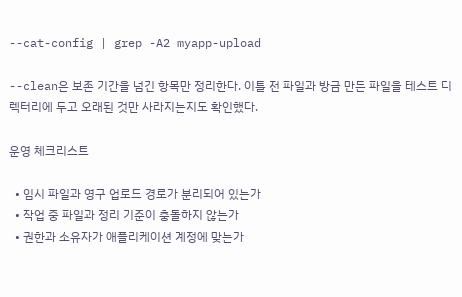--cat-config | grep -A2 myapp-upload

--clean은 보존 기간을 넘긴 항목만 정리한다. 이틀 전 파일과 방금 만든 파일을 테스트 디렉터리에 두고 오래된 것만 사라지는지도 확인했다.

운영 체크리스트

  • 임시 파일과 영구 업로드 경로가 분리되어 있는가
  • 작업 중 파일과 정리 기준이 충돌하지 않는가
  • 권한과 소유자가 애플리케이션 계정에 맞는가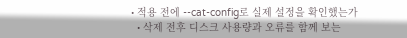• 적용 전에 --cat-config로 실제 설정을 확인했는가
  • 삭제 전후 디스크 사용량과 오류를 함께 보는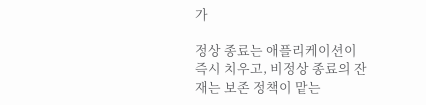가

정상 종료는 애플리케이션이 즉시 치우고, 비정상 종료의 잔재는 보존 정책이 맡는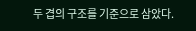두 겹의 구조를 기준으로 삼았다.